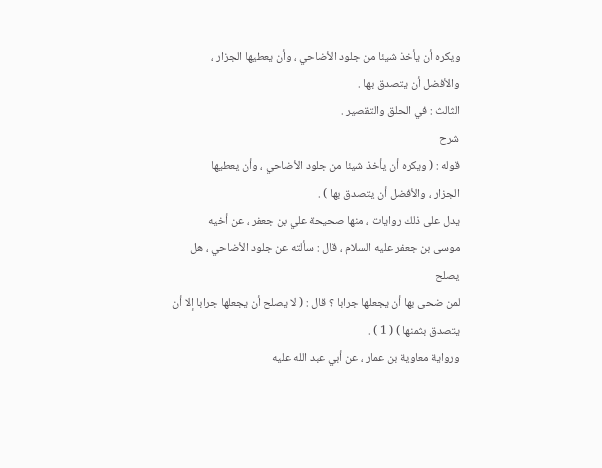ويكره أن يأخذ شيئا من جلود الأضاحي ، وأن يعطيها الجزار ،
والأفضل أن يتصدق بها .
الثالث : في الحلق والتقصير .
شرح
قوله : ( ويكره أن يأخذ شيئا من جلود الأضاحي ، وأن يعطيها
الجزار ، والأفضل أن يتصدق بها ) .
يدل على ذلك روايات ، منها صحيحة علي بن جعفر ، عن أخيه
موسى بن جعفر عليه السلام ، قال : سألته عن جلود الأضاحي ، هل يصلح
لمن ضحى بها أن يجعلها جرابا ؟ قال : ( لا يصلح أن يجعلها جرابا إلا أن
يتصدق بثمنها ) ( 1 ) .
ورواية معاوية بن عمار ، عن أبي عبد الله عليه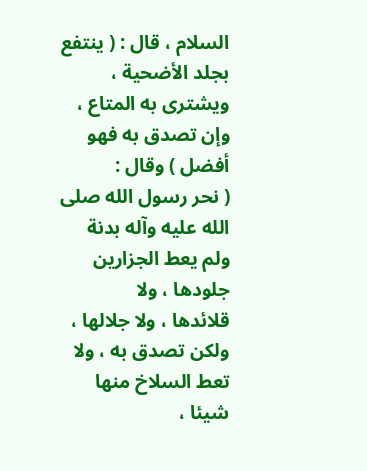السلام ، قال : ( ينتفع
بجلد الأضحية ، ويشترى به المتاع ، وإن تصدق به فهو أفضل ) وقال :
( نحر رسول الله صلى الله عليه وآله بدنة ولم يعط الجزارين جلودها ، ولا
قلائدها ، ولا جلالها ، ولكن تصدق به ، ولا تعط السلاخ منها شيئا ،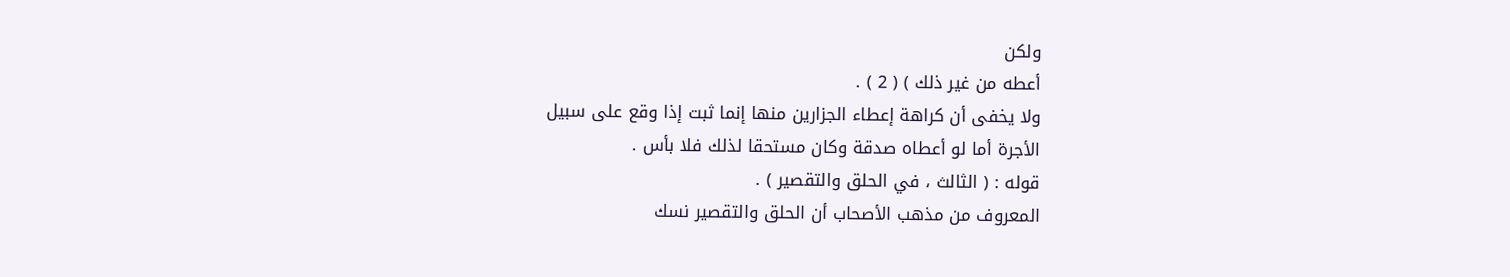ولكن
أعطه من غير ذلك ) ( 2 ) .
ولا يخفى أن كراهة إعطاء الجزارين منها إنما ثبت إذا وقع على سبيل
الأجرة أما لو أعطاه صدقة وكان مستحقا لذلك فلا بأس .
قوله : ( الثالث ، في الحلق والتقصير ) .
المعروف من مذهب الأصحاب أن الحلق والتقصير نسك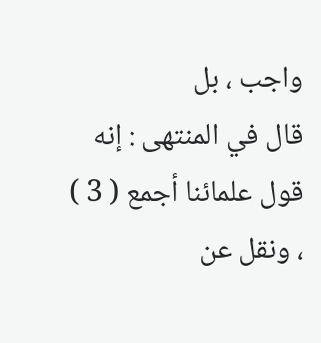واجب ، بل
قال في المنتهى : إنه قول علمائنا أجمع ( 3 ) ، ونقل عن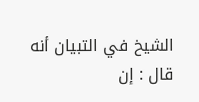الشيخ في التبيان أنه
قال : إن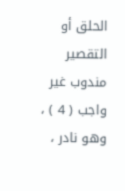الحلق أو التقصير مندوب غير واجب ( 4 ) ، وهو نادر ،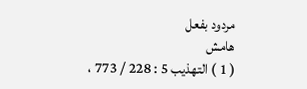مردود بفعل
هامش
( 1 ) التهذيب 5 : 228 / 773 ،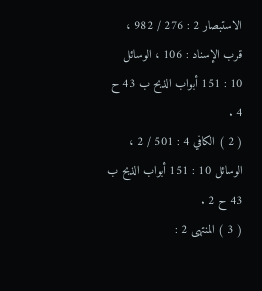الاستبصار 2 : 276 / 982 ، قرب الإسناد : 106 ، الوسائل
10 : 151 أبواب الذبح ب 43 ح 4 .
( 2 ) الكافي 4 : 501 / 2 ، الوسائل 10 : 151 أبواب الذبح ب 43 ح 2 .
( 3 ) المنتهى 2 :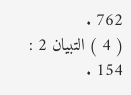762 .
( 4 ) التبيان 2 : 154 .